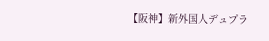【阪神】新外国人デュプラ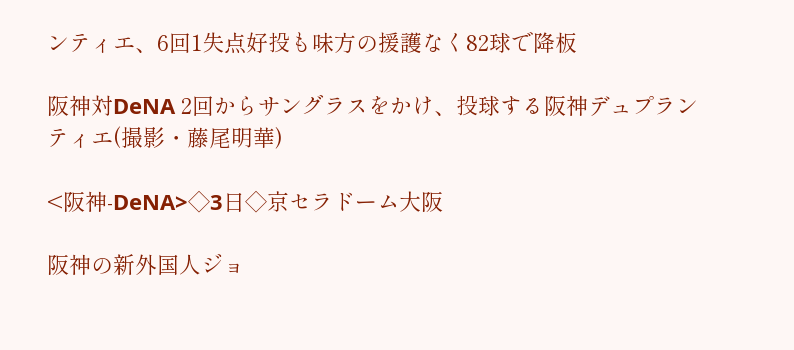ンティエ、6回1失点好投も味方の援護なく82球で降板

阪神対DeNA 2回からサングラスをかけ、投球する阪神デュプランティエ(撮影・藤尾明華)

<阪神-DeNA>◇3日◇京セラドーム大阪

阪神の新外国人ジョ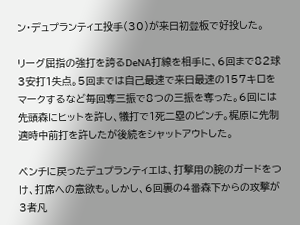ン・デュプランティエ投手(30)が来日初登板で好投した。

リーグ屈指の強打を誇るDeNA打線を相手に、6回まで82球3安打1失点。5回までは自己最速で来日最速の157キロをマークするなど毎回奪三振で8つの三振を奪った。6回には先頭森にヒットを許し、犠打で1死二塁のピンチ。梶原に先制適時中前打を許したが後続をシャットアウトした。

ベンチに戻ったデュプランティエは、打撃用の腕のガードをつけ、打席への意欲も。しかし、6回裏の4番森下からの攻撃が3者凡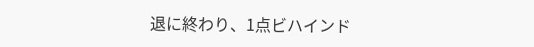退に終わり、1点ビハインド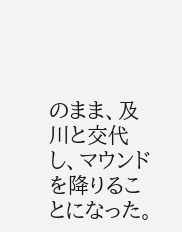のまま、及川と交代し、マウンドを降りることになった。